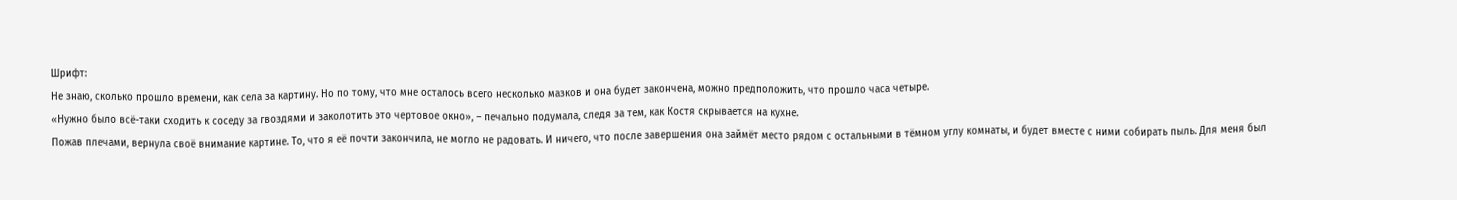Шрифт:
Не знаю, сколько прошло времени, как села за картину. Но по тому, что мне осталось всего несколько мазков и она будет закончена, можно предположить, что прошло часа четыре.
«Нужно было всё-таки сходить к соседу за гвоздями и заколотить это чертовое окно», – печально подумала, следя за тем, как Костя скрывается на кухне.
Пожав плечами, вернула своё внимание картине. То, что я её почти закончила, не могло не радовать. И ничего, что после завершения она займёт место рядом с остальными в тёмном углу комнаты, и будет вместе с ними собирать пыль. Для меня был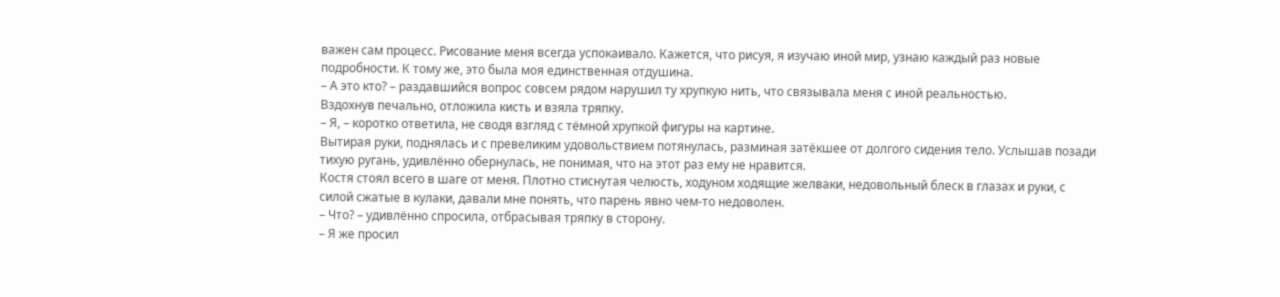важен сам процесс. Рисование меня всегда успокаивало. Кажется, что рисуя, я изучаю иной мир, узнаю каждый раз новые подробности. К тому же, это была моя единственная отдушина.
– А это кто? – раздавшийся вопрос совсем рядом нарушил ту хрупкую нить, что связывала меня с иной реальностью.
Вздохнув печально, отложила кисть и взяла тряпку.
– Я, – коротко ответила, не сводя взгляд с тёмной хрупкой фигуры на картине.
Вытирая руки, поднялась и с превеликим удовольствием потянулась, разминая затёкшее от долгого сидения тело. Услышав позади тихую ругань, удивлённо обернулась, не понимая, что на этот раз ему не нравится.
Костя стоял всего в шаге от меня. Плотно стиснутая челюсть, ходуном ходящие желваки, недовольный блеск в глазах и руки, с силой сжатые в кулаки, давали мне понять, что парень явно чем-то недоволен.
– Что? – удивлённо спросила, отбрасывая тряпку в сторону.
– Я же просил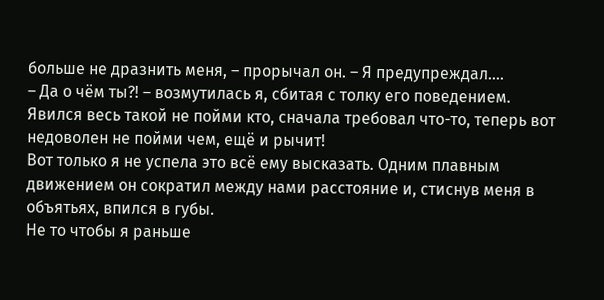больше не дразнить меня, – прорычал он. – Я предупреждал....
– Да о чём ты?! – возмутилась я, сбитая с толку его поведением.
Явился весь такой не пойми кто, сначала требовал что-то, теперь вот недоволен не пойми чем, ещё и рычит!
Вот только я не успела это всё ему высказать. Одним плавным движением он сократил между нами расстояние и, стиснув меня в объятьях, впился в губы.
Не то чтобы я раньше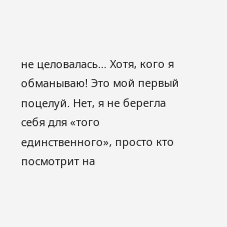не целовалась… Хотя, кого я обманываю! Это мой первый поцелуй. Нет, я не берегла себя для «того единственного», просто кто посмотрит на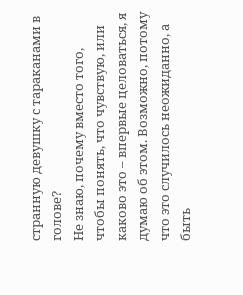странную девушку с тараканами в голове?
Не знаю, почему вместо того, чтобы понять, что чувствую, или каково это – впервые целоваться, я думаю об этом. Возможно, потому что это случилось неожиданно, а быть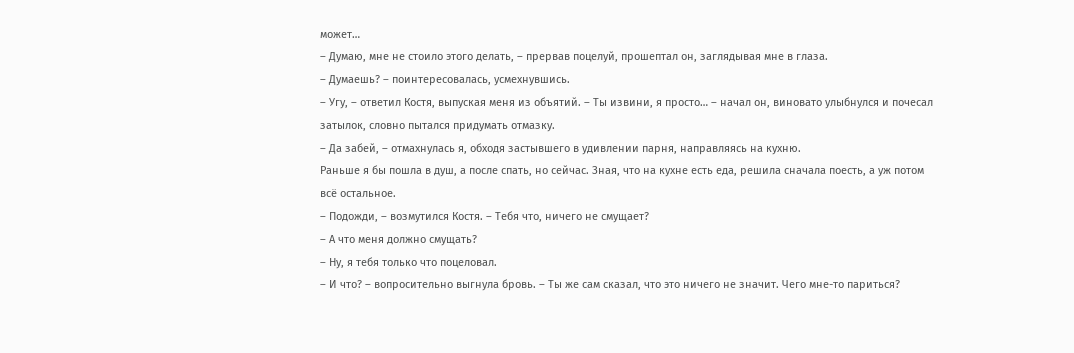может…
– Думаю, мне не стоило этого делать, – прервав поцелуй, прошептал он, заглядывая мне в глаза.
– Думаешь? – поинтересовалась, усмехнувшись.
– Угу, – ответил Костя, выпуская меня из объятий. – Ты извини, я просто… – начал он, виновато улыбнулся и почесал затылок, словно пытался придумать отмазку.
– Да забей, – отмахнулась я, обходя застывшего в удивлении парня, направляясь на кухню.
Раньше я бы пошла в душ, а после спать, но сейчас. Зная, что на кухне есть еда, решила сначала поесть, а уж потом всё остальное.
– Подожди, – возмутился Костя. – Тебя что, ничего не смущает?
– А что меня должно смущать?
– Ну, я тебя только что поцеловал.
– И что? – вопросительно выгнула бровь. – Ты же сам сказал, что это ничего не значит. Чего мне-то париться?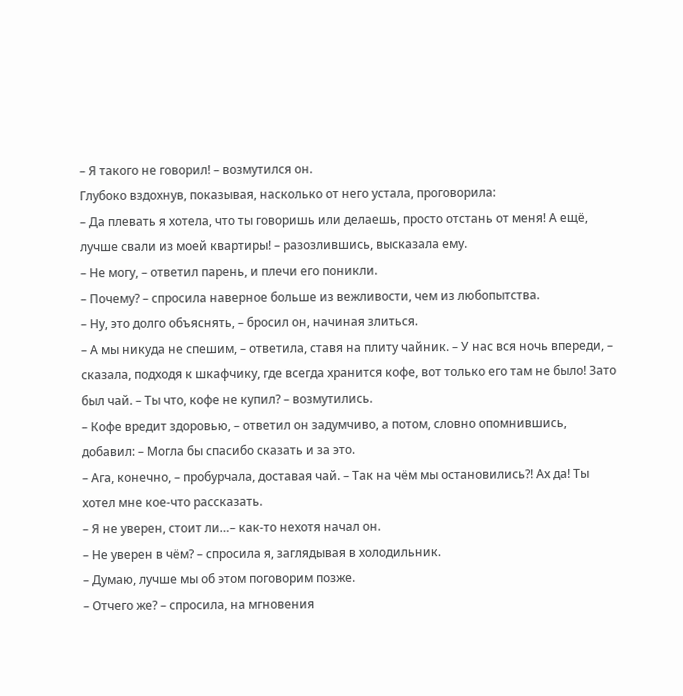– Я такого не говорил! – возмутился он.
Глубоко вздохнув, показывая, насколько от него устала, проговорила:
– Да плевать я хотела, что ты говоришь или делаешь, просто отстань от меня! А ещё, лучше свали из моей квартиры! – разозлившись, высказала ему.
– Не могу, – ответил парень, и плечи его поникли.
– Почему? – спросила наверное больше из вежливости, чем из любопытства.
– Ну, это долго объяснять, – бросил он, начиная злиться.
– А мы никуда не спешим, – ответила, ставя на плиту чайник. – У нас вся ночь впереди, – сказала, подходя к шкафчику, где всегда хранится кофе, вот только его там не было! Зато был чай. – Ты что, кофе не купил? – возмутились.
– Кофе вредит здоровью, – ответил он задумчиво, а потом, словно опомнившись, добавил: – Могла бы спасибо сказать и за это.
– Ага, конечно, – пробурчала, доставая чай. – Так на чём мы остановились?! Ах да! Ты хотел мне кое-что рассказать.
– Я не уверен, стоит ли…– как-то нехотя начал он.
– Не уверен в чём? – спросила я, заглядывая в холодильник.
– Думаю, лучше мы об этом поговорим позже.
– Отчего же? – спросила, на мгновения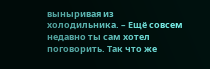выныривая из холодильника. – Ещё совсем недавно ты сам хотел поговорить. Так что же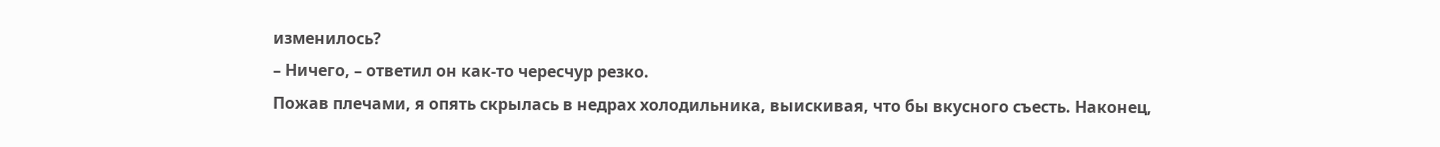изменилось?
– Ничего, – ответил он как-то чересчур резко.
Пожав плечами, я опять скрылась в недрах холодильника, выискивая, что бы вкусного съесть. Наконец,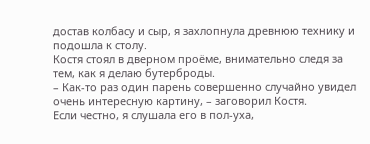достав колбасу и сыр, я захлопнула древнюю технику и подошла к столу.
Костя стоял в дверном проёме, внимательно следя за тем, как я делаю бутерброды.
– Как-то раз один парень совершенно случайно увидел очень интересную картину, – заговорил Костя.
Если честно, я слушала его в пол-уха,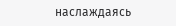наслаждаясь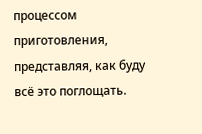процессом приготовления, представляя, как буду всё это поглощать.